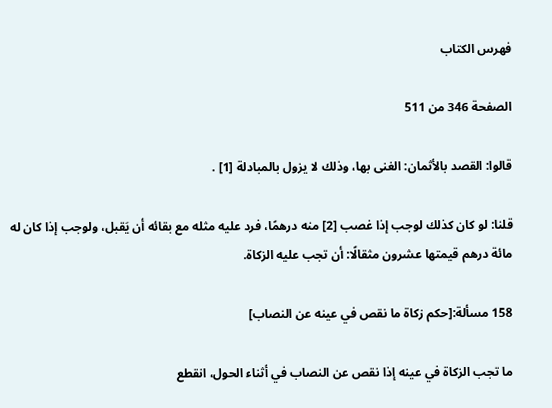فهرس الكتاب

الصفحة 346 من 511

قالوا: القصد بالأثمان: الغنى بها، وذلك لا يزول بالمبادلة [1] .

قلنا: لو كان كذلك لوجب إذا غصب [2] منه درهمًا، فرد عليه مثله مع بقائه أن يَقبل، ولوجب إذا كان له مائة درهم قيمتها عشرون مثقالًا: أن تجب عليه الزكاة.

158 مسألة:[حكم زكاة ما نقص في عينه عن النصاب]

ما تجب الزكاة في عينه إذا نقص عن النصاب في أثناء الحول، انقطع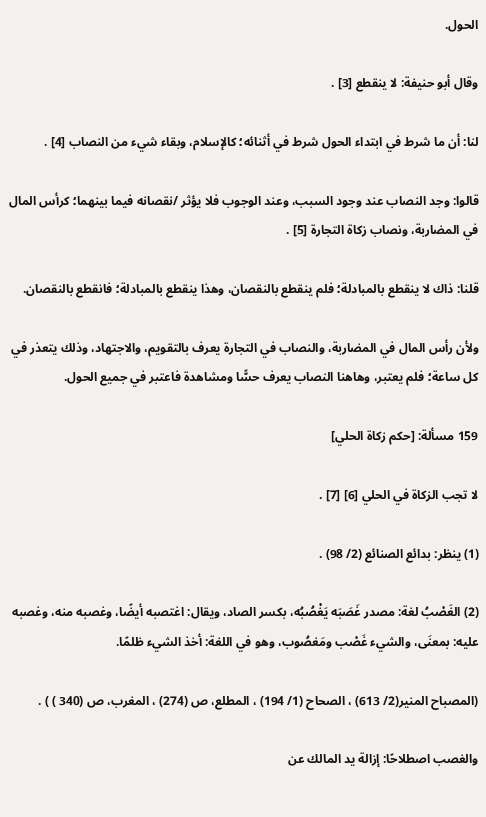الحول.

وقال أبو حنيفة: لا ينقطع [3] .

لنا: أن ما شرط في ابتداء الحول شرط في أثنائه؛ كالإسلام، وبقاء شيء من النصاب [4] .

قالوا: وجد النصاب عند وجود السبب، وعند الوجوب فلا يؤثر /نقصانه فيما بينهما؛ كرأس المال في المضاربة، ونصاب زكاة التجارة [5] .

قلنا: ذاك لا ينقطع بالمبادلة؛ فلم ينقطع بالنقصان، وهذا ينقطع بالمبادلة؛ فانقطع بالنقصان.

ولأن رأس المال في المضاربة، والنصاب في التجارة يعرف بالتقويم، والاجتهاد، وذلك يتعذر في كل ساعة؛ فلم يعتبر، وهاهنا النصاب يعرف حسًّا ومشاهدة فاعتبر في جميع الحول.

159 مسألة: [حكم زكاة الحلي]

لا تجب الزكاة في الحلي [6] [7] .

(1) ينظر: بدائع الصنائع (2/ 98) .

(2) الغَصْبُ لغة: مصدر غَصَبَه يَغْصُبُه، بكسر الصاد، ويقال: اغتصبه أيضًا، وغصبه منه، وغصبه عليه: بمعنَى، والشيء غَصْب ومَغصُوب، وهو في اللغة: أخذ الشيء ظلمًا.

(المصباح المنير(2/ 613) ، الصحاح (1/ 194) ، المطلع، ص (274) ، المغرب، ص (340 ) ) .

والغصب اصطلاحًا: إزالة يد المالك عن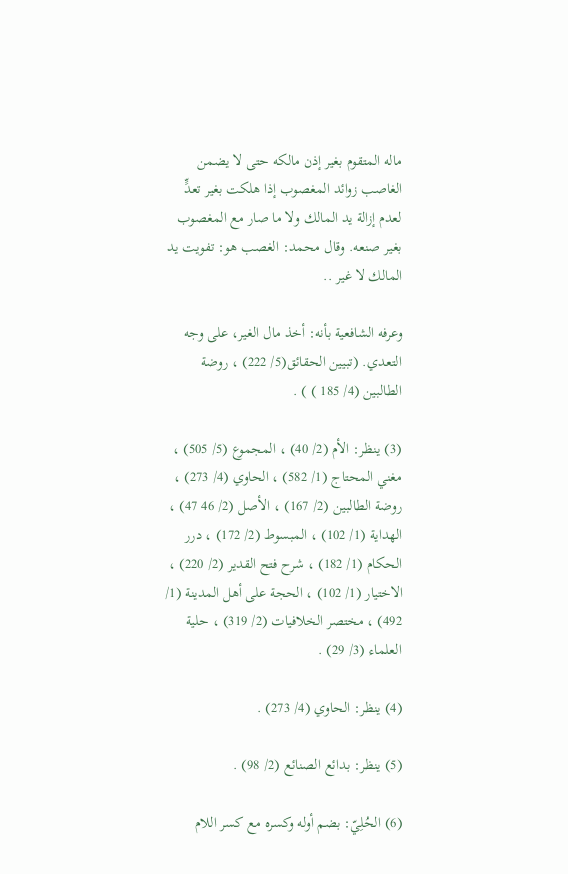ماله المتقوم بغير إذن مالكه حتى لا يضمن الغاصب زوائد المغصوب إذا هلكت بغير تعدٍّ لعدم إزالة يد المالك ولا ما صار مع المغصوب بغير صنعه. وقال محمد: الغصب هو: تفويت يد المالك لا غير ..

وعرفه الشافعية بأنه: أخذ مال الغير، على وجه التعدي. (تبيين الحقائق(5/ 222) ، روضة الطالبين (4/ 185 ) ) .

(3) ينظر: الأم (2/ 40) ، المجموع (5/ 505) ، مغني المحتاج (1/ 582) ، الحاوي (4/ 273) ، روضة الطالبين (2/ 167) ، الأصل (2/ 46 47) ، الهداية (1/ 102) ، المبسوط (2/ 172) ، درر الحكام (1/ 182) ، شرح فتح القدير (2/ 220) ، الاختيار (1/ 102) ، الحجة على أهل المدينة (1/ 492) ، مختصر الخلافيات (2/ 319) ، حلية العلماء (3/ 29) .

(4) ينظر: الحاوي (4/ 273) .

(5) ينظر: بدائع الصنائع (2/ 98) .

(6) الحُلِيّ: بضم أوله وكسره مع كسر اللام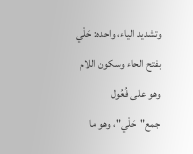وتشديد الياء، واحده: حَلْي بفتح الحاء وسكون اللام وهو على فُعُول جمع"حَلْي"، وهو ما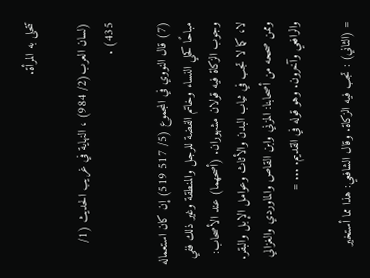تتحلى به المرأة.

(لسان العرب(2/ 984) ، النهاية في غريب الحديث (1/ 435) .

(7) قال النووي في المجموع (5/ 517 519) إن كان استعماله مباحًا كحلي النساء وخاتم الفضة للرجل والمنطقة وغير ذلك ففي وجوب الزكاة فيه قولان مشهوران. (أصحهما) عند الأصحاب: لا، كما لا تجب في ثياب البدن والأثاث وعوامل الإبل والبقر. وممن صححه من أصحابنا: المزني وابن القاص والماوردي والغزالي والرافعي وآخرون. وهو قوله في القديم. ... =

= (الثاني) : تجب فيه الزكاة. وقال الشافعي: هذا مما أستخير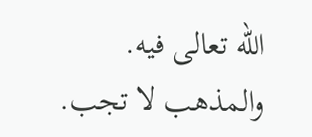الله تعالى فيه. والمذهب لا تجب.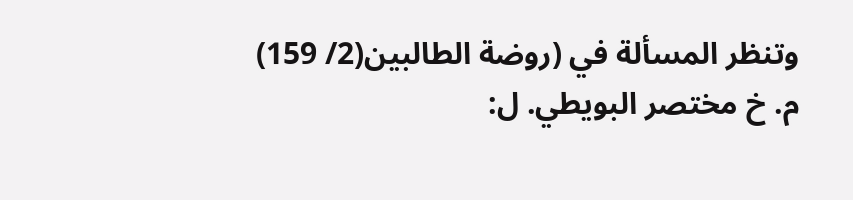وتنظر المسألة في (روضة الطالبين(2/ 159) م. خ مختصر البويطي. ل: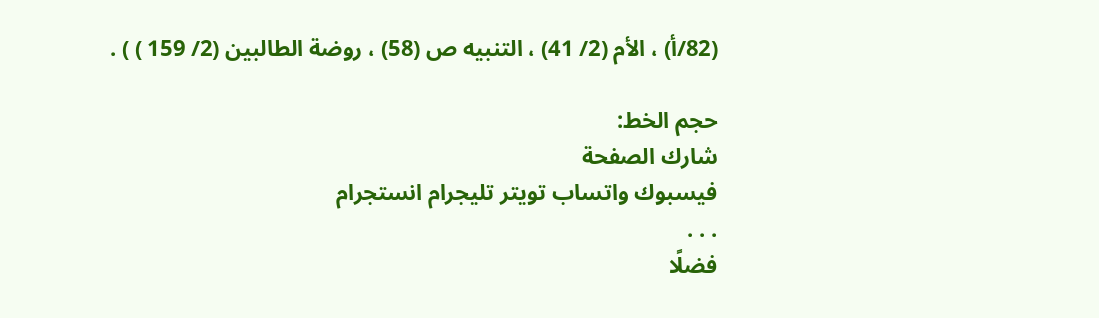(82/أ) ، الأم (2/ 41) ، التنبيه ص (58) ، روضة الطالبين (2/ 159 ) ) .

حجم الخط:
شارك الصفحة
فيسبوك واتساب تويتر تليجرام انستجرام
. . .
فضلًا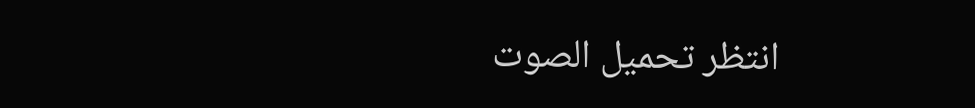انتظر تحميل الصوت